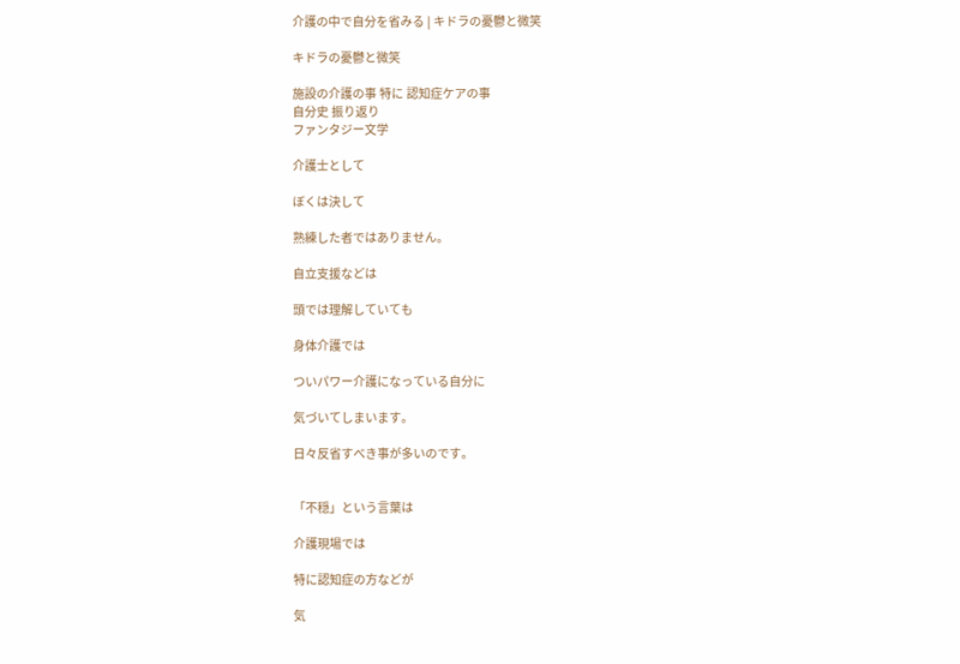介護の中で自分を省みる | キドラの憂鬱と微笑

キドラの憂鬱と微笑

施設の介護の事 特に 認知症ケアの事
自分史 振り返り
ファンタジー文学

介護士として

ぼくは決して

熟練した者ではありません。

自立支援などは

頭では理解していても

身体介護では

ついパワー介護になっている自分に

気づいてしまいます。

日々反省すべき事が多いのです。


「不穏」という言葉は

介護現場では

特に認知症の方などが

気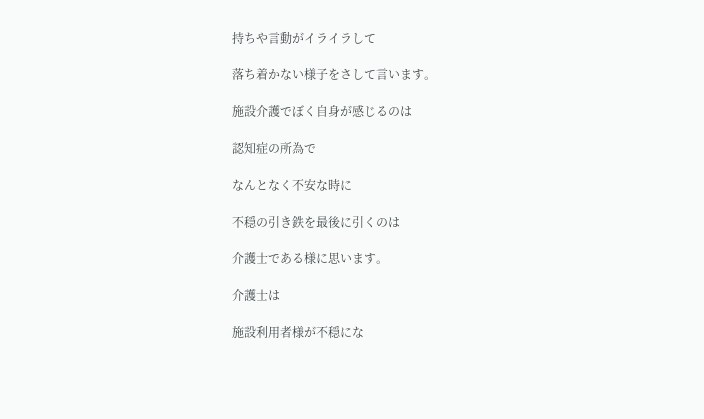持ちや言動がイライラして

落ち着かない様子をさして言います。

施設介護でぼく自身が感じるのは

認知症の所為で

なんとなく不安な時に

不穏の引き鉄を最後に引くのは

介護士である様に思います。

介護士は

施設利用者様が不穏にな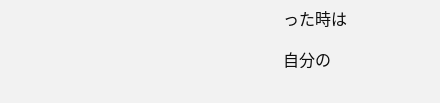った時は

自分の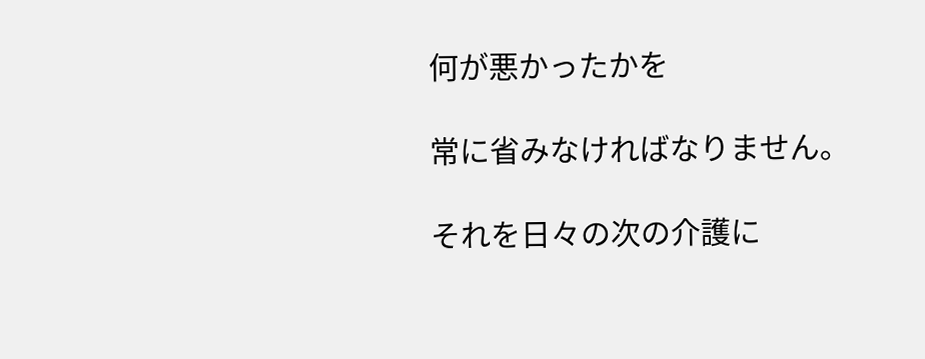何が悪かったかを

常に省みなければなりません。

それを日々の次の介護に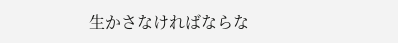生かさなければならな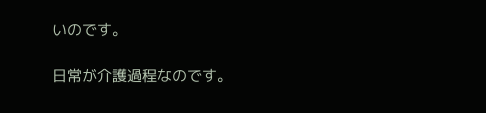いのです。

日常が介護過程なのです。